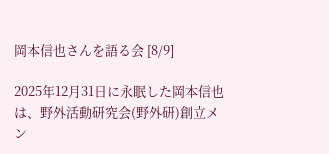岡本信也さんを語る会 [8/9]

2025年12月31日に永眠した岡本信也は、野外活動研究会(野外研)創立メン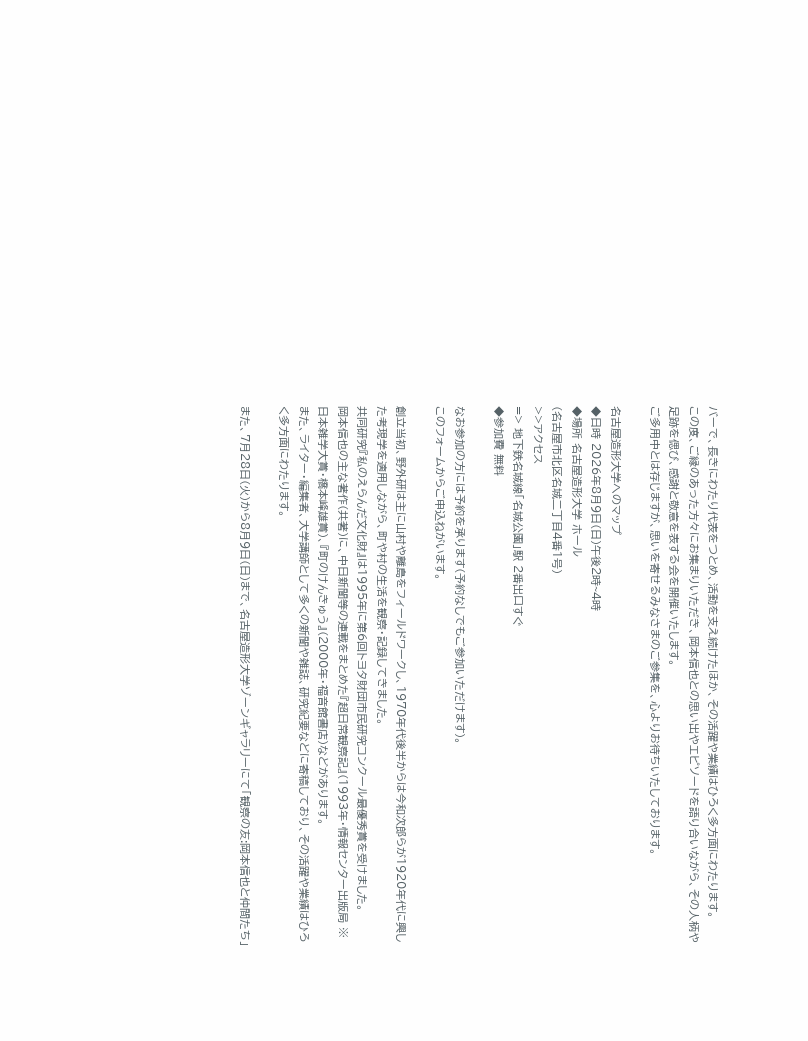バーで、長きにわたり代表をつとめ、活動を支え続けたほか、その活躍や業績はひろく多方面にわたります。
この度、ご縁のあった方々にお集まりいただき、岡本信也との思い出やエピソードを語り合いながら、その人柄や足跡を偲び、感謝と敬意を表する会を開催いたします。
ご多用中とは存じますが、思いを寄せるみなさまのご参集を、心よりお待ちいたしております。

名古屋造形大学へのマップ
◆日時 2026年8月9日(日)午後2時~4時
◆場所 名古屋造形大学 ホール
(名古屋市北区名城二丁目4番1号)
>>アクセス
=> 地下鉄名城線「名城公園」駅 2番出口すぐ
◆参加費 無料

なお参加の方には予約を承ります(予約なしでもご参加いただけます)。
このフォームからご申込ねがいます。

創立当初、野外研は主に山村や離島をフィールドワークし、1970年代後半からは今和次郎らが1920年代に興した考現学を適用しながら、町や村の生活を観察・記録してきました。
共同研究『私のえらんだ文化財』は1995年に第6回トヨタ財団市民研究コンクール最優秀賞を受けました。
岡本信也の主な著作(共著)に、中日新聞等の連載をまとめた『超日常観察記』(1993年・情報センター出版局 ※日本雑学大賞・橋本峰雄賞)、『町のけんきゅう』(2000年・福音館書店)などがあります。
また、ライター・編集者、大学講師として多くの新聞や雑誌、研究紀要などに寄稿しており、その活躍や業績はひろく多方面にわたります。

また、7月28日(火)から8月9日(日)まで、名古屋造形大学ゾーンギャラリーにて「観察の友:岡本信也と仲間たち」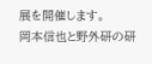展を開催します。
岡本信也と野外研の研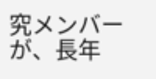究メンバーが、長年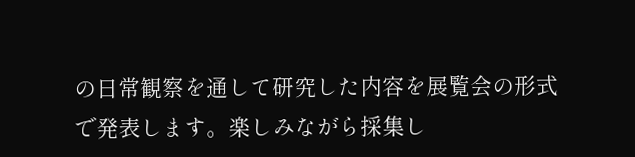の日常観察を通して研究した内容を展覧会の形式で発表します。楽しみながら採集し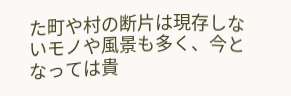た町や村の断片は現存しないモノや風景も多く、今となっては貴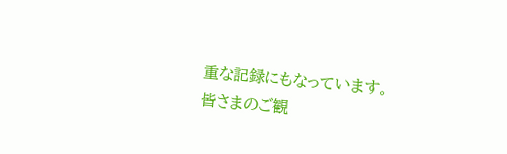重な記録にもなっています。
皆さまのご観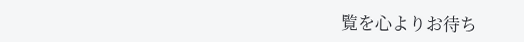覧を心よりお待ち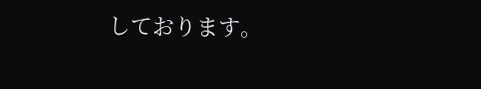しております。